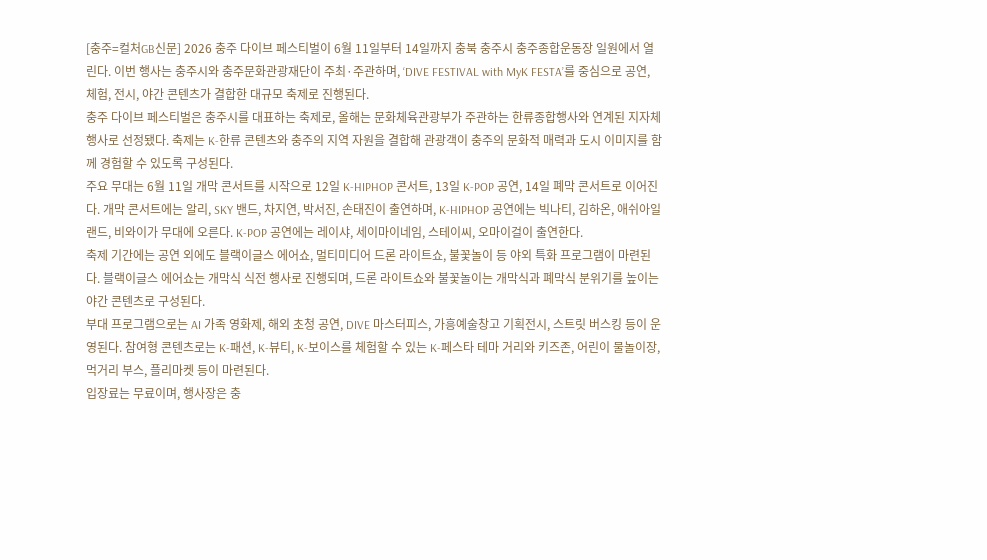[충주=컬처GB신문] 2026 충주 다이브 페스티벌이 6월 11일부터 14일까지 충북 충주시 충주종합운동장 일원에서 열린다. 이번 행사는 충주시와 충주문화관광재단이 주최·주관하며, ‘DIVE FESTIVAL with MyK FESTA’를 중심으로 공연, 체험, 전시, 야간 콘텐츠가 결합한 대규모 축제로 진행된다.
충주 다이브 페스티벌은 충주시를 대표하는 축제로, 올해는 문화체육관광부가 주관하는 한류종합행사와 연계된 지자체 행사로 선정됐다. 축제는 K-한류 콘텐츠와 충주의 지역 자원을 결합해 관광객이 충주의 문화적 매력과 도시 이미지를 함께 경험할 수 있도록 구성된다.
주요 무대는 6월 11일 개막 콘서트를 시작으로 12일 K-HIPHOP 콘서트, 13일 K-POP 공연, 14일 폐막 콘서트로 이어진다. 개막 콘서트에는 알리, SKY 밴드, 차지연, 박서진, 손태진이 출연하며, K-HIPHOP 공연에는 빅나티, 김하온, 애쉬아일랜드, 비와이가 무대에 오른다. K-POP 공연에는 레이샤, 세이마이네임, 스테이씨, 오마이걸이 출연한다.
축제 기간에는 공연 외에도 블랙이글스 에어쇼, 멀티미디어 드론 라이트쇼, 불꽃놀이 등 야외 특화 프로그램이 마련된다. 블랙이글스 에어쇼는 개막식 식전 행사로 진행되며, 드론 라이트쇼와 불꽃놀이는 개막식과 폐막식 분위기를 높이는 야간 콘텐츠로 구성된다.
부대 프로그램으로는 AI 가족 영화제, 해외 초청 공연, DIVE 마스터피스, 가흥예술창고 기획전시, 스트릿 버스킹 등이 운영된다. 참여형 콘텐츠로는 K-패션, K-뷰티, K-보이스를 체험할 수 있는 K-페스타 테마 거리와 키즈존, 어린이 물놀이장, 먹거리 부스, 플리마켓 등이 마련된다.
입장료는 무료이며, 행사장은 충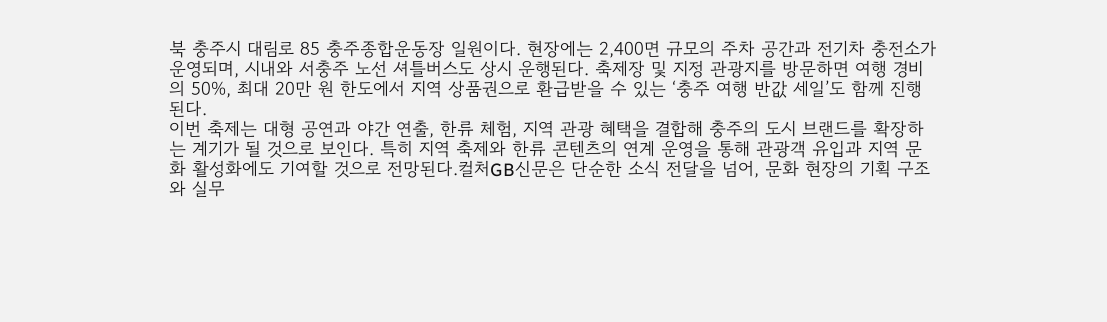북 충주시 대림로 85 충주종합운동장 일원이다. 현장에는 2,400면 규모의 주차 공간과 전기차 충전소가 운영되며, 시내와 서충주 노선 셔틀버스도 상시 운행된다. 축제장 및 지정 관광지를 방문하면 여행 경비의 50%, 최대 20만 원 한도에서 지역 상품권으로 환급받을 수 있는 ‘충주 여행 반값 세일’도 함께 진행된다.
이번 축제는 대형 공연과 야간 연출, 한류 체험, 지역 관광 혜택을 결합해 충주의 도시 브랜드를 확장하는 계기가 될 것으로 보인다. 특히 지역 축제와 한류 콘텐츠의 연계 운영을 통해 관광객 유입과 지역 문화 활성화에도 기여할 것으로 전망된다.컬처GB신문은 단순한 소식 전달을 넘어, 문화 현장의 기획 구조와 실무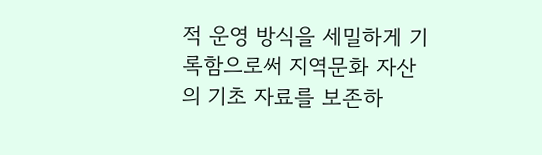적 운영 방식을 세밀하게 기록함으로써 지역문화 자산의 기초 자료를 보존하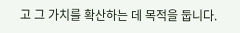고 그 가치를 확산하는 데 목적을 둡니다.